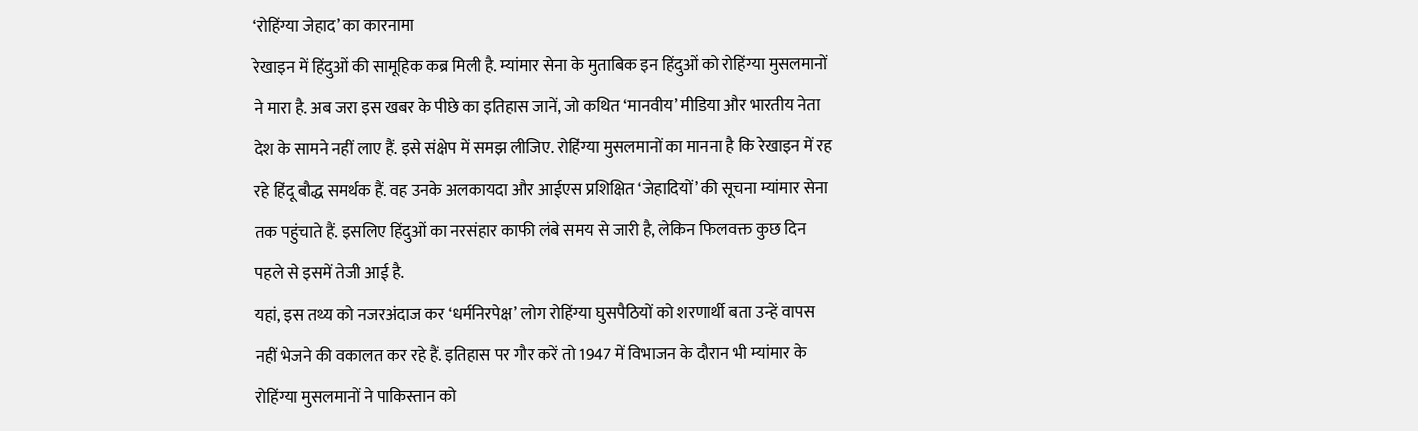‘रोहिंग्या जेहाद’ का कारनामा
रेखाइन में हिंदुओं की सामूहिक कब्र मिली है. म्यांमार सेना के मुताबिक इन हिंदुओं को रोहिंग्या मुसलमानों ने मारा है. अब जरा इस खबर के पीछे का इतिहास जानें, जो कथित ‘मानवीय’ मीडिया और भारतीय नेता देश के सामने नहीं लाए हैं. इसे संक्षेप में समझ लीजिए. रोहिंग्या मुसलमानों का मानना है कि रेखाइन में रह रहे हिंदू बौद्ध समर्थक हैं. वह उनके अलकायदा और आईएस प्रशिक्षित ‘जेहादियों’ की सूचना म्यांमार सेना तक पहुंचाते हैं. इसलिए हिंदुओं का नरसंहार काफी लंबे समय से जारी है, लेकिन फिलवक्त कुछ दिन पहले से इसमें तेजी आई है.
यहां, इस तथ्य को नजरअंदाज कर ‘धर्मनिरपेक्ष’ लोग रोहिंग्या घुसपैठियों को शरणार्थी बता उन्हें वापस नहीं भेजने की वकालत कर रहे हैं. इतिहास पर गौर करें तो 1947 में विभाजन के दौरान भी म्यांमार के रोहिंग्या मुसलमानों ने पाकिस्तान को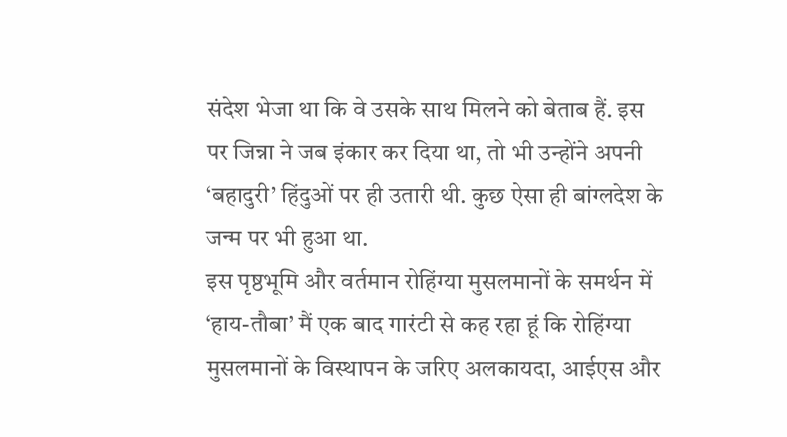संदेश भेजा था कि वे उसके साथ मिलने को बेताब हैं. इस पर जिन्ना ने जब इंकार कर दिया था, तो भी उन्होंने अपनी ‘बहादुरी’ हिंदुओं पर ही उतारी थी. कुछ ऐसा ही बांग्लदेश के जन्म पर भी हुआ था.
इस पृष्ठभूमि और वर्तमान रोहिंग्या मुसलमानों के समर्थन में ‘हाय-तौबा’ मैं एक बाद गारंटी से कह रहा हूं कि रोहिंग्या मुसलमानों के विस्थापन के जरिए अलकायदा, आईएस और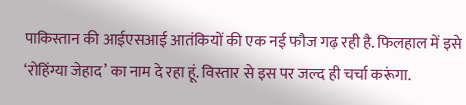पाकिस्तान की आईएसआई आतंकियों की एक नई फौज गढ़ रही है. फिलहाल में इसे ‘रोहिंग्या जेहाद’ का नाम दे रहा हूं. विस्तार से इस पर जल्द ही चर्चा करूंगा.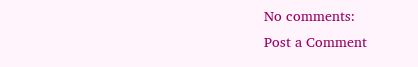No comments:
Post a Comment